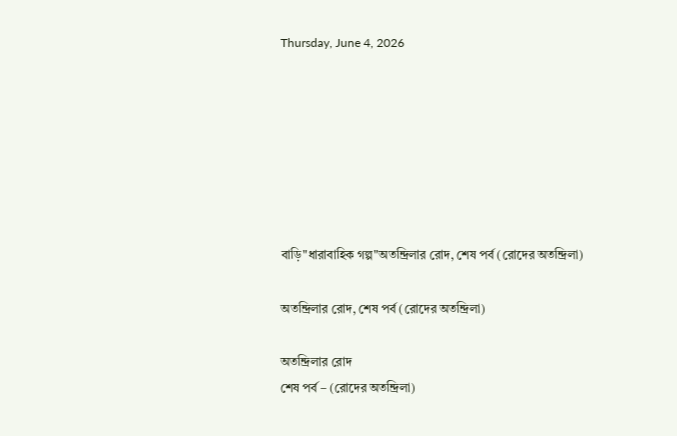Thursday, June 4, 2026







বাড়ি"ধারাবাহিক গল্প"অতন্দ্রিলার রোদ, শেষ পর্ব (রোদের অতন্দ্রিলা)

অতন্দ্রিলার রোদ, শেষ পর্ব (রোদের অতন্দ্রিলা)

অতন্দ্রিলার রোদ
শেষ পর্ব – (রোদের অতন্দ্রিলা)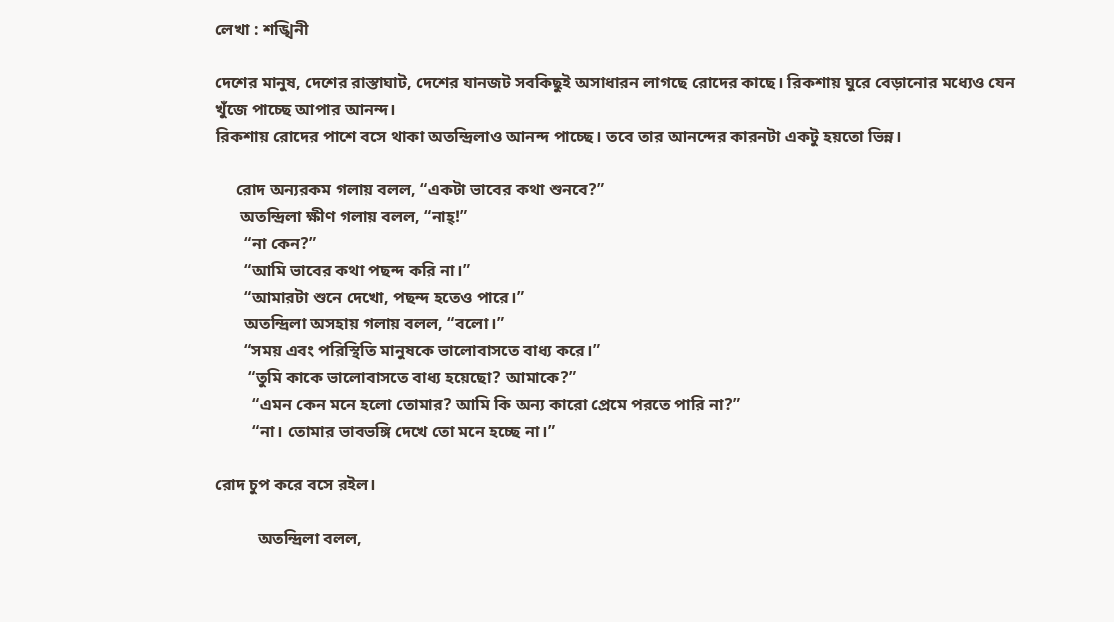লেখা : শঙ্খিনী

দেশের মানুষ, দেশের রাস্তাঘাট, দেশের যানজট সবকিছুই অসাধারন লাগছে রোদের কাছে। রিকশায় ঘুরে বেড়ানোর মধ্যেও যেন খুঁজে পাচ্ছে আপার আনন্দ।
রিকশায় রোদের পাশে বসে থাকা অতন্দ্রিলাও আনন্দ পাচ্ছে। তবে তার আনন্দের কারনটা একটু হয়তো ভিন্ন।

     রোদ অন্যরকম গলায় বলল, “একটা ভাবের কথা শুনবে?”
      অতন্দ্রিলা ক্ষীণ গলায় বলল, “নাহ্!”
       “না কেন?”
       “আমি ভাবের কথা পছন্দ করি না।”
       “আমারটা শুনে দেখো, পছন্দ হতেও পারে।”
       অতন্দ্রিলা অসহায় গলায় বলল, “বলো।”
       “সময় এবং পরিস্থিতি মানুষকে ভালোবাসতে বাধ্য করে।”
        “তুমি কাকে ভালোবাসতে বাধ্য হয়েছো? আমাকে?”
         “এমন কেন মনে হলো তোমার? আমি কি অন্য কারো প্রেমে পরতে পারি না?”
         “না। তোমার ভাবভঙ্গি দেখে তো মনে হচ্ছে না।”

রোদ চুপ করে বসে রইল।

          অতন্দ্রিলা বলল,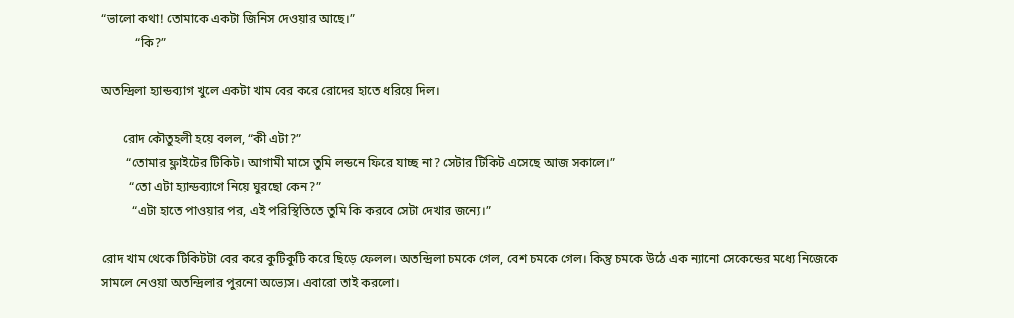“ভালো কথা! তোমাকে একটা জিনিস দেওয়ার আছে।”
           “কি?”

অতন্দ্রিলা হ্যান্ডব্যাগ খুলে একটা খাম বের করে রোদের হাতে ধরিয়ে দিল।

       রোদ কৌতুহলী হয়ে বলল, “কী এটা?”
        “তোমার ফ্লাইটের টিকিট। আগামী মাসে তুমি লন্ডনে ফিরে যাচ্ছ না? সেটার টিকিট এসেছে আজ সকালে।”
         “তো এটা হ্যান্ডব্যাগে নিয়ে ঘুরছো কেন?”
          “এটা হাতে পাওয়ার পর, এই পরিস্থিতিতে তুমি কি করবে সেটা দেখার জন্যে।”

রোদ খাম থেকে টিকিটটা বের করে কুটিকুটি করে ছিড়ে ফেলল। অতন্দ্রিলা চমকে গেল, বেশ চমকে গেল। কিন্তু চমকে উঠে এক ন্যানো সেকেন্ডের মধ্যে নিজেকে সামলে নেওয়া অতন্দ্রিলার পুরনো অভ্যেস। এবারো তাই করলো।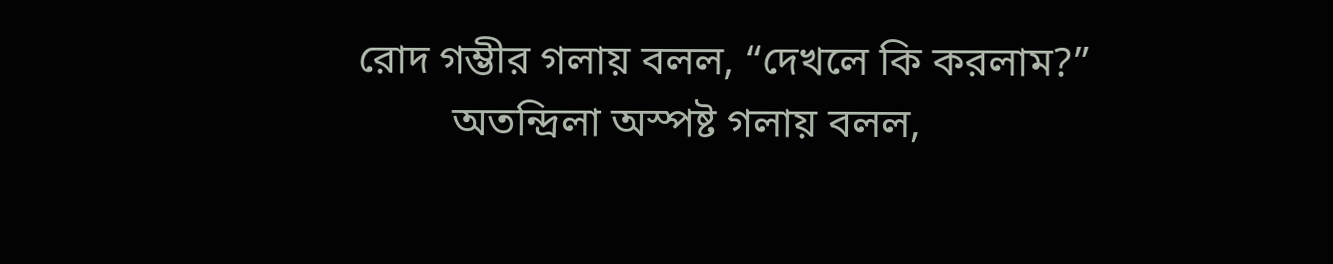রোদ গম্ভীর গলায় বলল, “দেখলে কি করলাম?”
         অতন্দ্রিলা অস্পষ্ট গলায় বলল,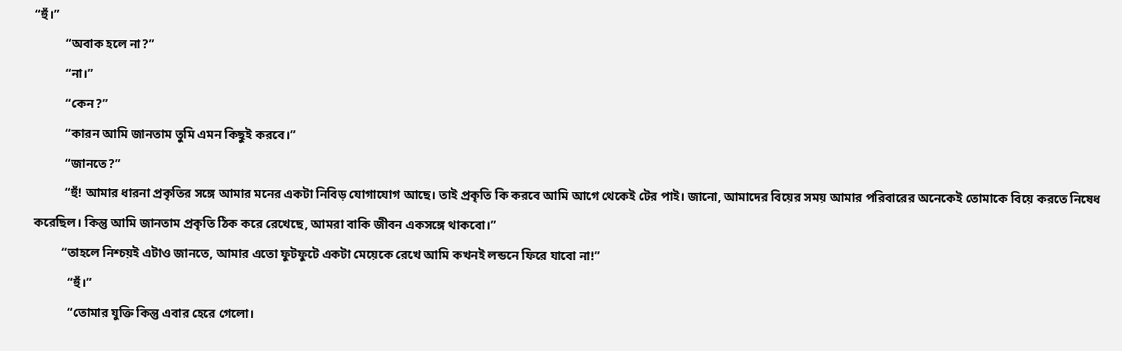“হুঁ।”
          “অবাক হলে না?”
          “না।”
          “কেন?”
          “কারন আমি জানতাম তুমি এমন কিছুই করবে।”
          “জানতে?”
          “হুঁ! আমার ধারনা প্রকৃতির সঙ্গে আমার মনের একটা নিবিড় যোগাযোগ আছে। তাই প্রকৃতি কি করবে আমি আগে থেকেই টের পাই। জানো, আমাদের বিয়ের সময় আমার পরিবারের অনেকেই তোমাকে বিয়ে করতে নিষেধ করেছিল। কিন্তু আমি জানতাম প্রকৃতি ঠিক করে রেখেছে, আমরা বাকি জীবন একসঙ্গে থাকবো।”
         “তাহলে নিশ্চয়ই এটাও জানতে, আমার এতো ফুটফুটে একটা মেয়েকে রেখে আমি কখনই লন্ডনে ফিরে যাবো না!”
           “হুঁ।”
           “তোমার যুক্তি কিন্তু এবার হেরে গেলো।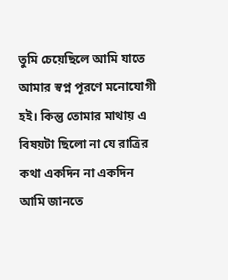তুমি চেয়েছিলে আমি যাতে আমার স্বপ্ন পূরণে মনোযোগী হই। কিন্তু তোমার মাথায় এ বিষয়টা ছিলো না যে রাত্রির কথা একদিন না একদিন আমি জানতে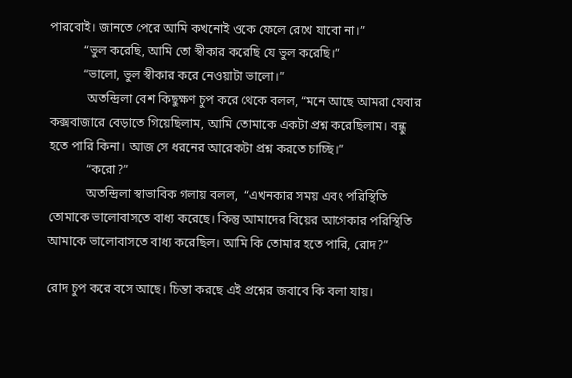পারবোই। জানতে পেরে আমি কখনোই ওকে ফেলে রেখে যাবো না।”
           “ভুল করেছি, আমি তো স্বীকার করেছি যে ভুল করেছি।”
           “ভালো, ভুল স্বীকার করে নেওয়াটা ভালো।”
            অতন্দ্রিলা বেশ কিছুক্ষণ চুপ করে থেকে বলল, “মনে আছে আমরা যেবার কক্সবাজারে বেড়াতে গিয়েছিলাম, আমি তোমাকে একটা প্রশ্ন করেছিলাম। বন্ধু হতে পারি কিনা। আজ সে ধরনের আরেকটা প্রশ্ন করতে চাচ্ছি।”
            “করো?”
            অতন্দ্রিলা স্বাভাবিক গলায় বলল,  “এখনকার সময় এবং পরিস্থিতি তোমাকে ভালোবাসতে বাধ্য করেছে। কিন্তু আমাদের বিয়ের আগেকার পরিস্থিতি আমাকে ভালোবাসতে বাধ্য করেছিল। আমি কি তোমার হতে পারি, রোদ?”

রোদ চুপ করে বসে আছে। চিন্তা করছে এই প্রশ্নের জবাবে কি বলা যায়।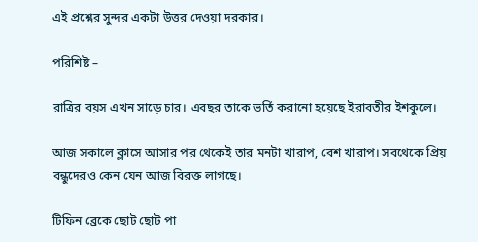এই প্রশ্নের সুন্দর একটা উত্তর দেওয়া দরকার।

পরিশিষ্ট –

রাত্রির বয়স এখন সাড়ে চার। এবছর তাকে ভর্তি করানো হয়েছে ইরাবতীর ইশকুলে।

আজ সকালে ক্লাসে আসার পর থেকেই তার মনটা খারাপ, বেশ খারাপ। সবথেকে প্রিয় বন্ধুদেরও কেন যেন আজ বিরক্ত লাগছে।

টিফিন ব্রেকে ছোট ছোট পা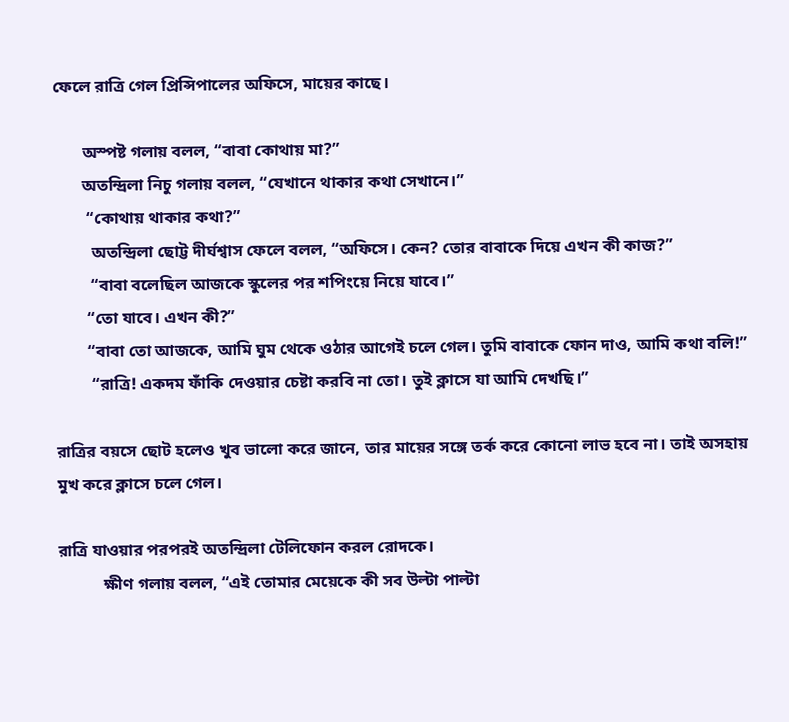ফেলে রাত্রি গেল প্রিন্সিপালের অফিসে, মায়ের কাছে।

       অস্পষ্ট গলায় বলল, “বাবা কোথায় মা?”
       অতন্দ্রিলা নিচু গলায় বলল, “যেখানে থাকার কথা সেখানে।”
        “কোথায় থাকার কথা?”
         অতন্দ্রিলা ছোট্ট দীর্ঘশ্বাস ফেলে বলল, “অফিসে। কেন? তোর বাবাকে দিয়ে এখন কী কাজ?”
         “বাবা বলেছিল আজকে স্কুলের পর শপিংয়ে নিয়ে যাবে।”
        “তো যাবে। এখন কী?”
        “বাবা তো আজকে, আমি ঘুম থেকে ওঠার আগেই চলে গেল। তুমি বাবাকে ফোন দাও, আমি কথা বলি!”
         “রাত্রি! একদম ফাঁকি দেওয়ার চেষ্টা করবি না তো। তুই ক্লাসে যা আমি দেখছি।”

রাত্রির বয়সে ছোট হলেও খুব ভালো করে জানে, তার মায়ের সঙ্গে তর্ক করে কোনো লাভ হবে না। তাই অসহায় মুখ করে ক্লাসে চলে গেল।

রাত্রি যাওয়ার পরপরই অতন্দ্রিলা টেলিফোন করল রোদকে।
           ক্ষীণ গলায় বলল, “এই তোমার মেয়েকে কী সব উল্টা পাল্টা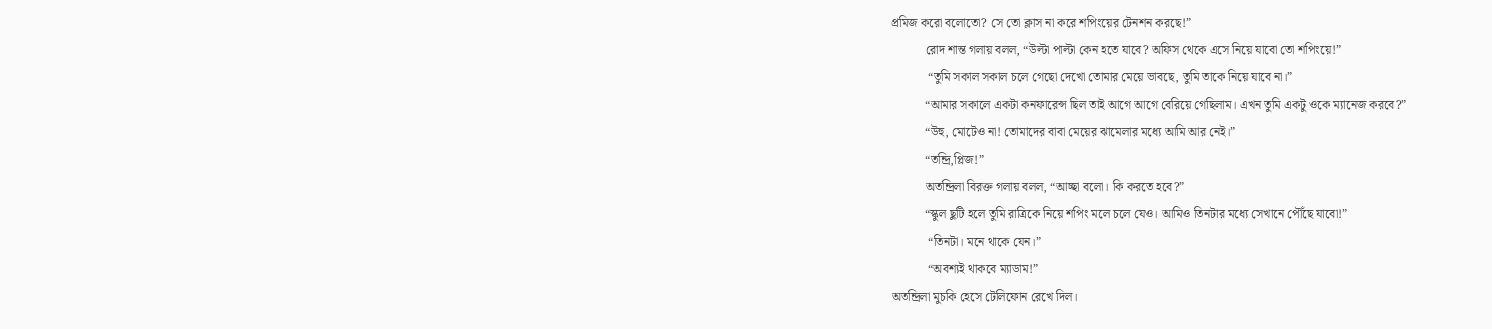প্রমিজ করো বলোতো? সে তো ক্লাস না করে শপিংয়ের টেনশন করছে!”
           রোদ শান্ত গলায় বলল, “উল্টা পাল্টা কেন হতে যাবে? অফিস থেকে এসে নিয়ে যাবো তো শপিংয়ে!”
            “তুমি সকাল সকাল চলে গেছো দেখো তোমার মেয়ে ভাবছে, তুমি তাকে নিয়ে যাবে না।”
           “আমার সকালে একটা কনফারেন্স ছিল তাই আগে আগে বেরিয়ে গেছিলাম। এখন তুমি একটু ওকে ম্যানেজ করবে?”
           “উহু, মোটেও না! তোমাদের বাবা মেয়ের ঝামেলার মধ্যে আমি আর নেই।”
           “তন্দ্রি,প্লিজ!”
           অতন্দ্রিলা বিরক্ত গলায় বলল, “আচ্ছা বলো। কি করতে হবে?”
           “স্কুল ছুটি হলে তুমি রাত্রিকে নিয়ে শপিং মলে চলে যেও। আমিও তিনটার মধ্যে সেখানে পৌঁছে যাবো!”
            “তিনটা। মনে থাকে যেন।”
            “অবশ্যই থাকবে ম্যাডাম!”
অতন্দ্রিলা মুচকি হেসে টেলিফোন রেখে দিল।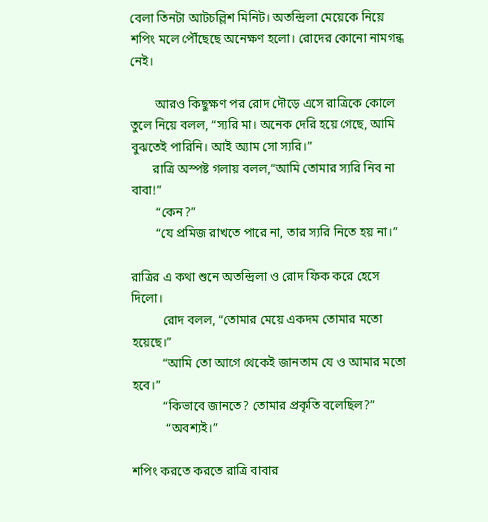বেলা তিনটা আটচল্লিশ মিনিট। অতন্দ্রিলা মেয়েকে নিয়ে শপিং মলে পৌঁছেছে অনেক্ষণ হলো। রোদের কোনো নামগন্ধ নেই।

        আরও কিছুক্ষণ পর রোদ দৌড়ে এসে রাত্রিকে কোলে তুলে নিয়ে বলল, “স্যরি মা। অনেক দেরি হয়ে গেছে, আমি বুঝতেই পারিনি। আই অ্যাম সো স্যরি।”
       রাত্রি অস্পষ্ট গলায় বলল,“আমি তোমার স্যরি নিব না বাবা!”
        “কেন?”
        “যে প্রমিজ রাখতে পারে না, তার স্যরি নিতে হয় না।”

রাত্রির এ কথা শুনে অতন্দ্রিলা ও রোদ ফিক করে হেসে দিলো।
          রোদ বলল, “তোমার মেয়ে একদম তোমার মতো হয়েছে।”
          “আমি তো আগে থেকেই জানতাম যে ও আমার মতো হবে।”
          “কিভাবে জানতে? তোমার প্রকৃতি বলেছিল?”
           “অবশ্যই।”

শপিং করতে করতে রাত্রি বাবার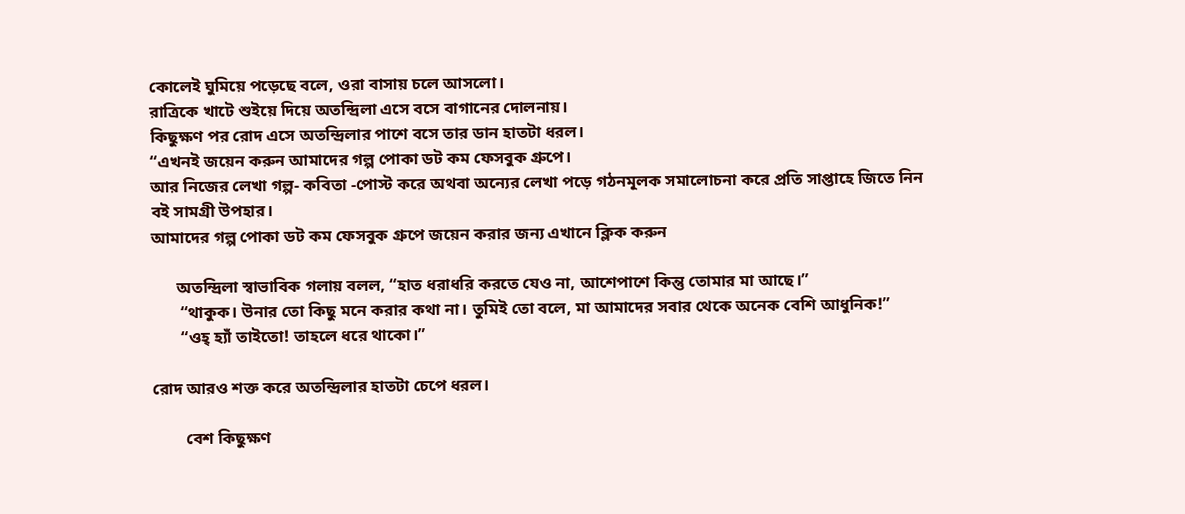কোলেই ঘুমিয়ে পড়েছে বলে, ওরা বাসায় চলে আসলো।
রাত্রিকে খাটে শুইয়ে দিয়ে অতন্দ্রিলা এসে বসে বাগানের দোলনায়।
কিছুক্ষণ পর রোদ এসে অতন্দ্রিলার পাশে বসে তার ডান হাতটা ধরল।
“এখনই জয়েন করুন আমাদের গল্প পোকা ডট কম ফেসবুক গ্রুপে।
আর নিজের লেখা গল্প- কবিতা -পোস্ট করে অথবা অন্যের লেখা পড়ে গঠনমূলক সমালোচনা করে প্রতি সাপ্তাহে জিতে নিন বই সামগ্রী উপহার।
আমাদের গল্প পোকা ডট কম ফেসবুক গ্রুপে জয়েন করার জন্য এখানে ক্লিক করুন

      অতন্দ্রিলা স্বাভাবিক গলায় বলল, “হাত ধরাধরি করতে যেও না, আশেপাশে কিন্তু তোমার মা আছে।”
       “থাকুক। উনার তো কিছু মনে করার কথা না। তুমিই তো বলে, মা আমাদের সবার থেকে অনেক বেশি আধুনিক!”
       “ওহ্ হ্যাঁ তাইতো! তাহলে ধরে থাকো।”

রোদ আরও শক্ত করে অতন্দ্রিলার হাতটা চেপে ধরল।

        বেশ কিছুক্ষণ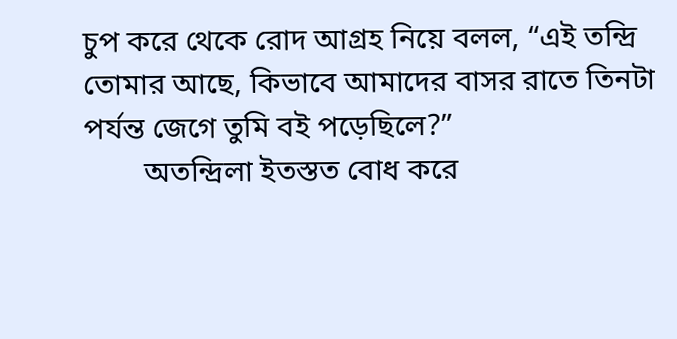চুপ করে থেকে রোদ আগ্রহ নিয়ে বলল, “এই তন্দ্রি তোমার আছে, কিভাবে আমাদের বাসর রাতে তিনটা পর্যন্ত জেগে তুমি বই পড়েছিলে?”
        অতন্দ্রিলা ইতস্তত বোধ করে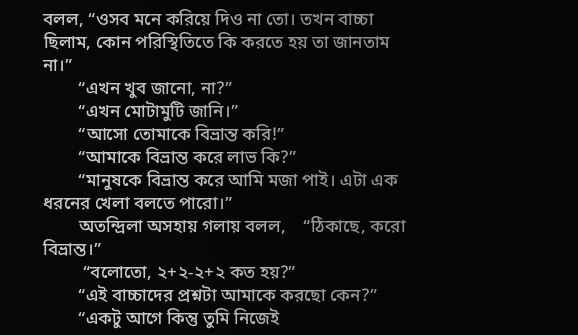বলল, “ওসব মনে করিয়ে দিও না তো। তখন বাচ্চা ছিলাম, কোন পরিস্থিতিতে কি করতে হয় তা জানতাম না।”
        “এখন খুব জানো, না?”
        “এখন মোটামুটি জানি।”
        “আসো তোমাকে বিভ্রান্ত করি!”
        “আমাকে বিভ্রান্ত করে লাভ কি?”
        “মানুষকে বিভ্রান্ত করে আমি মজা পাই। এটা এক ধরনের খেলা বলতে পারো।”
        অতন্দ্রিলা অসহায় গলায় বলল,    “ঠিকাছে, করো বিভ্রান্ত।”
         “বলোতো, ২+২-২+২ কত হয়?”
        “এই বাচ্চাদের প্রশ্নটা আমাকে করছো কেন?”
        “একটু আগে কিন্তু তুমি নিজেই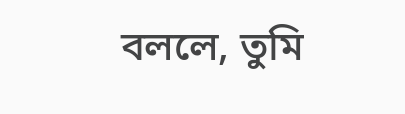বললে, তুমি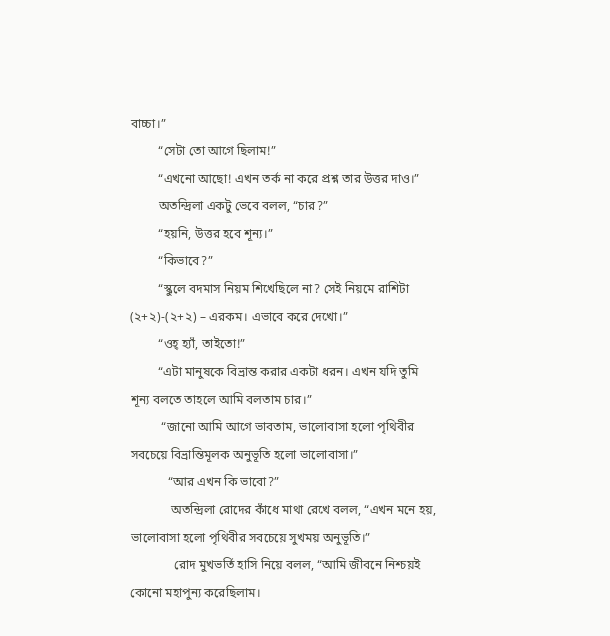বাচ্চা।”
         “সেটা তো আগে ছিলাম!”
         “এখনো আছো! এখন তর্ক না করে প্রশ্ন তার উত্তর দাও।”
         অতন্দ্রিলা একটু ভেবে বলল, “চার?”
         “হয়নি, উত্তর হবে শূন্য।”
         “কিভাবে?”
         “স্কুলে বদমাস নিয়ম শিখেছিলে না? সেই নিয়মে রাশিটা (২+২)-(২+২) – এরকম। এভাবে করে দেখো।”
         “ওহ্ হ্যাঁ, তাইতো!”
         “এটা মানুষকে বিভ্রান্ত করার একটা ধরন। এখন যদি তুমি শূন্য বলতে তাহলে আমি বলতাম চার।”
          “জানো আমি আগে ভাবতাম, ভালোবাসা হলো পৃথিবীর সবচেয়ে বিভ্রান্তিমূলক অনুভূতি হলো ভালোবাসা।”
            “আর এখন কি ভাবো?”
             অতন্দ্রিলা রোদের কাঁধে মাথা রেখে বলল, “এখন মনে হয়, ভালোবাসা হলো পৃথিবীর সবচেয়ে সুখময় অনুভূতি।”
              রোদ মুখভর্তি হাসি নিয়ে বলল, “আমি জীবনে নিশ্চয়ই কোনো মহাপুন্য করেছিলাম।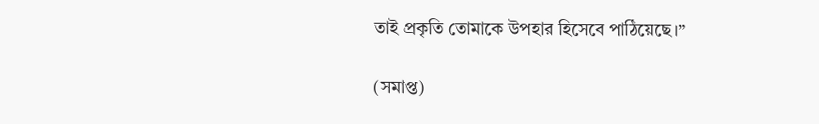তাই প্রকৃতি তোমাকে উপহার হিসেবে পাঠিয়েছে।”

(সমাপ্ত)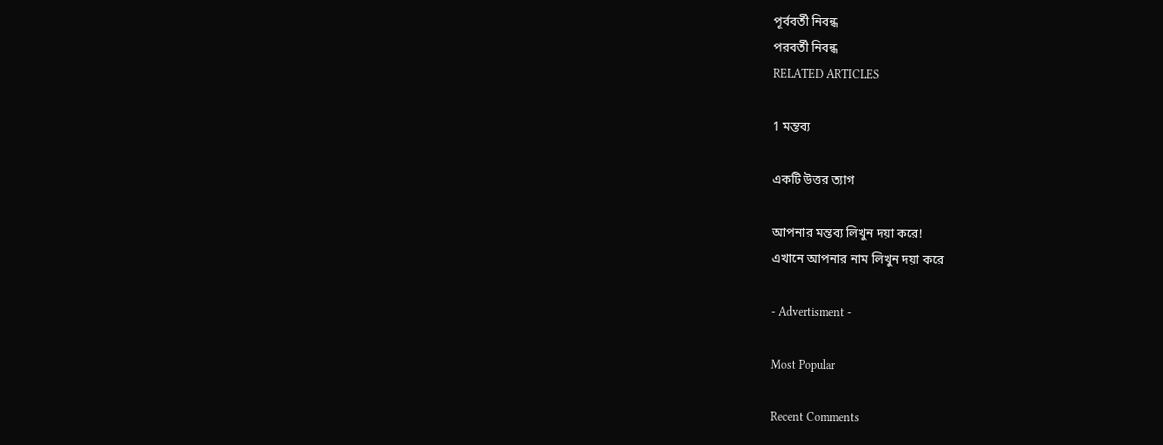পূর্ববর্তী নিবন্ধ
পরবর্তী নিবন্ধ
RELATED ARTICLES

1 মন্তব্য

একটি উত্তর ত্যাগ

আপনার মন্তব্য লিখুন দয়া করে!
এখানে আপনার নাম লিখুন দয়া করে

- Advertisment -

Most Popular

Recent Comments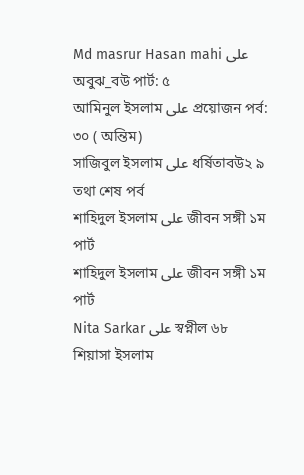Md masrur Hasan mahi على অবুঝ_বউ পার্ট: ৫
আমিনুল ইসলাম على প্রয়োজন পর্ব: ৩০ ( অন্তিম)
সাজিবুল ইসলাম على ধর্ষিতাবউ২ ৯ তথা শেষ পর্ব
শাহিদুল ইসলাম على জীবন সঙ্গী ১ম পার্ট
শাহিদুল ইসলাম على জীবন সঙ্গী ১ম পার্ট
Nita Sarkar على স্বপ্নীল ৬৮
শিয়াসা ইসলাম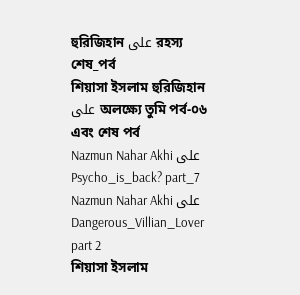হুরিজিহান على রহস্য শেষ_পর্ব
শিয়াসা ইসলাম হুরিজিহান على অলক্ষ্যে তুমি পর্ব-০৬ এবং শেষ পর্ব
Nazmun Nahar Akhi على Psycho_is_back? part_7
Nazmun Nahar Akhi على Dangerous_Villian_Lover part 2
শিয়াসা ইসলাম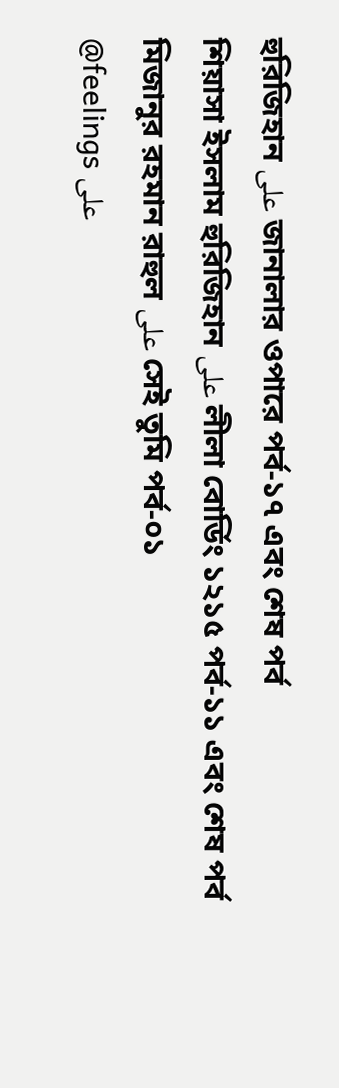হুরিজিহান على জানালার ওপারে পর্ব-১৭ এবং শেষ পর্ব
শিয়াসা ইসলাম হুরিজিহান على লীলা বোর্ডিং ১২১৫ পর্ব-১১ এবং শেষ পর্ব
মিজানুর রহমান রাহুল على সেই তুমি পর্ব-০১
@feelings على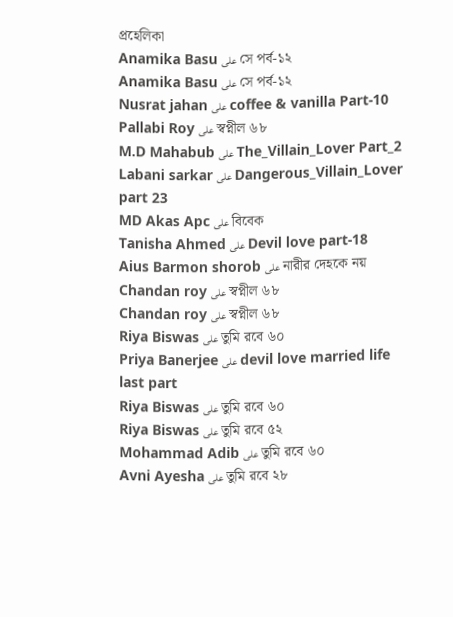প্রহেলিকা
Anamika Basu على সে পর্ব-১২
Anamika Basu على সে পর্ব-১২
Nusrat jahan على coffee & vanilla Part-10
Pallabi Roy على স্বপ্নীল ৬৮
M.D Mahabub على The_Villain_Lover Part_2
Labani sarkar على Dangerous_Villain_Lover part 23
MD Akas Apc على বিবেক
Tanisha Ahmed على Devil love part-18
Aius Barmon shorob على নারীর দেহকে নয়
Chandan roy على স্বপ্নীল ৬৮
Chandan roy على স্বপ্নীল ৬৮
Riya Biswas على তুমি রবে ৬০
Priya Banerjee على devil love married life last part
Riya Biswas على তুমি রবে ৬০
Riya Biswas على তুমি রবে ৫২
Mohammad Adib على তুমি রবে ৬০
Avni Ayesha على তুমি রবে ২৮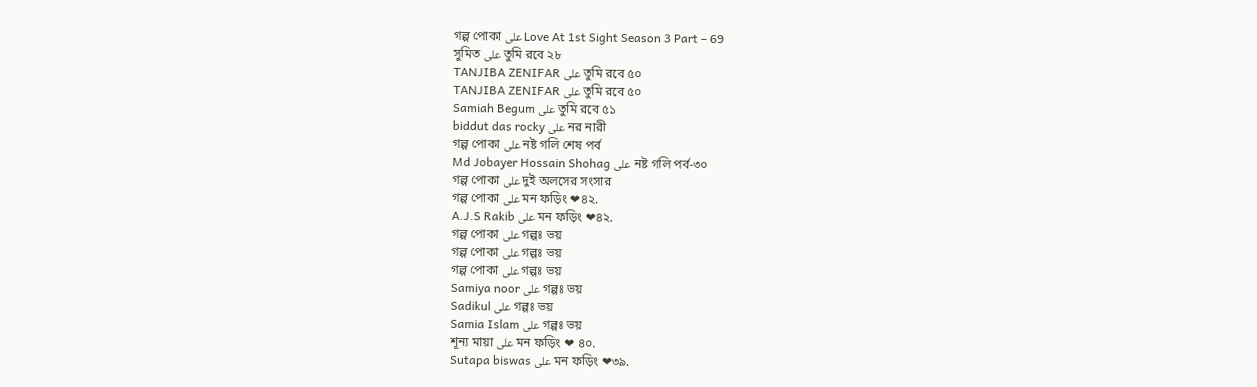গল্প পোকা على Love At 1st Sight Season 3 Part – 69
সুমিত على তুমি রবে ২৮
TANJIBA ZENIFAR على তুমি রবে ৫০
TANJIBA ZENIFAR على তুমি রবে ৫০
Samiah Begum على তুমি রবে ৫১
biddut das rocky على নর নারী
গল্প পোকা على নষ্ট গলি শেষ পর্ব
Md Jobayer Hossain Shohag على নষ্ট গলি পর্ব-৩০
গল্প পোকা على দুই অলসের সংসার
গল্প পোকা على মন ফড়িং ❤৪২.
A.J.S Rakib على মন ফড়িং ❤৪২.
গল্প পোকা على গল্পঃ ভয়
গল্প পোকা على গল্পঃ ভয়
গল্প পোকা على গল্পঃ ভয়
Samiya noor على গল্পঃ ভয়
Sadikul على গল্পঃ ভয়
Samia Islam على গল্পঃ ভয়
শূন্য মায়া على মন ফড়িং ❤ ৪০.
Sutapa biswas على মন ফড়িং ❤৩৯.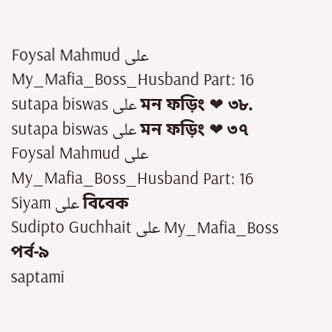Foysal Mahmud على My_Mafia_Boss_Husband Part: 16
sutapa biswas على মন ফড়িং ❤ ৩৮.
sutapa biswas على মন ফড়িং ❤ ৩৭
Foysal Mahmud على My_Mafia_Boss_Husband Part: 16
Siyam على বিবেক
Sudipto Guchhait على My_Mafia_Boss পর্ব-৯
saptami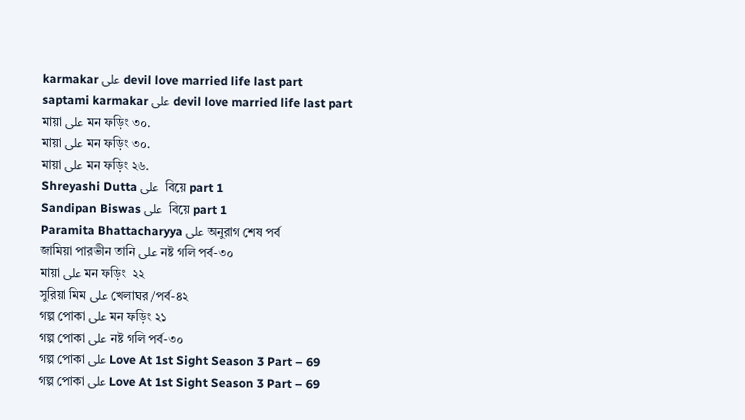karmakar على devil love married life last part
saptami karmakar على devil love married life last part
মায়া على মন ফড়িং ৩০.
মায়া على মন ফড়িং ৩০.
মায়া على মন ফড়িং ২৬.
Shreyashi Dutta على  বিয়ে part 1
Sandipan Biswas على  বিয়ে part 1
Paramita Bhattacharyya على অনুরাগ শেষ পর্ব
জামিয়া পারভীন তানি على নষ্ট গলি পর্ব-৩০
মায়া على মন ফড়িং  ২২
সুরিয়া মিম على খেলাঘর /পর্ব-৪২
গল্প পোকা على মন ফড়িং ২১
গল্প পোকা على নষ্ট গলি পর্ব-৩০
গল্প পোকা على Love At 1st Sight Season 3 Part – 69
গল্প পোকা على Love At 1st Sight Season 3 Part – 69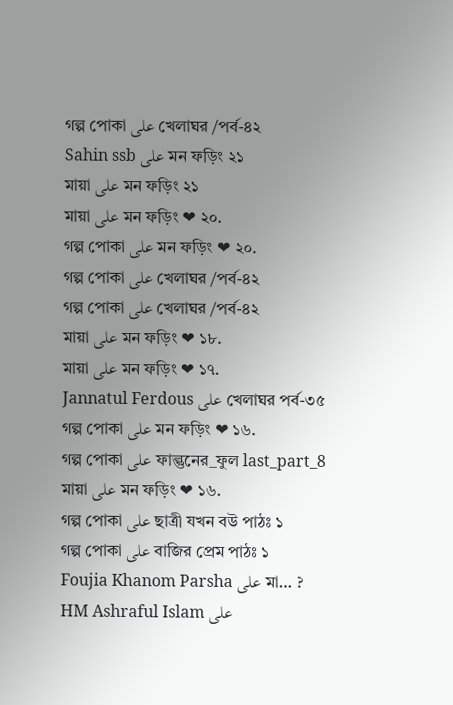গল্প পোকা على খেলাঘর /পর্ব-৪২
Sahin ssb على মন ফড়িং ২১
মায়া على মন ফড়িং ২১
মায়া على মন ফড়িং ❤ ২০.
গল্প পোকা على মন ফড়িং ❤ ২০.
গল্প পোকা على খেলাঘর /পর্ব-৪২
গল্প পোকা على খেলাঘর /পর্ব-৪২
মায়া على মন ফড়িং ❤ ১৮.
মায়া على মন ফড়িং ❤ ১৭.
Jannatul Ferdous على খেলাঘর পর্ব-৩৫
গল্প পোকা على মন ফড়িং ❤ ১৬.
গল্প পোকা على ফাল্গুনের_ফুল last_part_8
মায়া على মন ফড়িং ❤ ১৬.
গল্প পোকা على ছাত্রী যখন বউ পাঠঃ ১
গল্প পোকা على বাজির প্রেম পাঠঃ ১
Foujia Khanom Parsha على মা… ?
HM Ashraful Islam على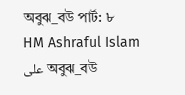অবুঝ_বউ পার্ট: ৮
HM Ashraful Islam على অবুঝ_বউ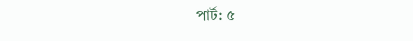পার্ট: ৫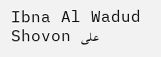Ibna Al Wadud Shovon على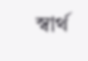স্বার্থ